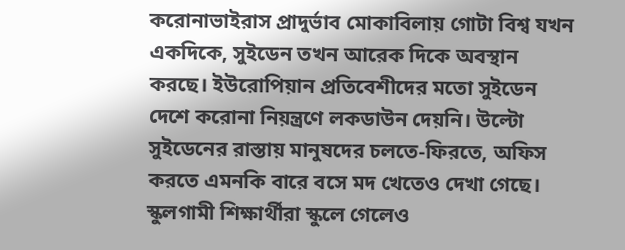করোনাভাইরাস প্রাদুর্ভাব মোকাবিলায় গোটা বিশ্ব যখন একদিকে, সুইডেন তখন আরেক দিকে অবস্থান করছে। ইউরোপিয়ান প্রতিবেশীদের মতো সুইডেন দেশে করোনা নিয়ন্ত্রণে লকডাউন দেয়নি। উল্টো সুইডেনের রাস্তায় মানুষদের চলতে-ফিরতে, অফিস করতে এমনকি বারে বসে মদ খেতেও দেখা গেছে। স্কুলগামী শিক্ষার্থীরা স্কুলে গেলেও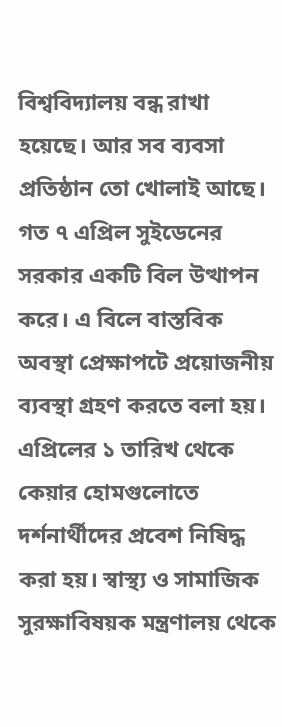বিশ্ববিদ্যালয় বন্ধ রাখা হয়েছে। আর সব ব্যবসা প্রতিষ্ঠান তো খোলাই আছে।
গত ৭ এপ্রিল সুইডেনের সরকার একটি বিল উত্থাপন করে। এ বিলে বাস্তবিক অবস্থা প্রেক্ষাপটে প্রয়োজনীয় ব্যবস্থা গ্রহণ করতে বলা হয়। এপ্রিলের ১ তারিখ থেকে কেয়ার হোমগুলোতে দর্শনার্থীদের প্রবেশ নিষিদ্ধ করা হয়। স্বাস্থ্য ও সামাজিক সুরক্ষাবিষয়ক মন্ত্রণালয় থেকে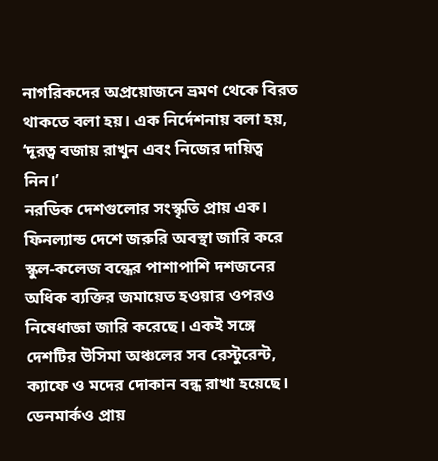নাগরিকদের অপ্রয়োজনে ভ্রমণ থেকে বিরত থাকতে বলা হয়। এক নির্দেশনায় বলা হয়, ‘দূরত্ব বজায় রাখুন এবং নিজের দায়িত্ব নিন।’
নরডিক দেশগুলোর সংস্কৃতি প্রায় এক। ফিনল্যান্ড দেশে জরুরি অবস্থা জারি করে স্কুল-কলেজ বন্ধের পাশাপাশি দশজনের অধিক ব্যক্তির জমায়েত হওয়ার ওপরও নিষেধাজ্ঞা জারি করেছে। একই সঙ্গে দেশটির উসিমা অঞ্চলের সব রেস্টুরেন্ট, ক্যাফে ও মদের দোকান বন্ধ রাখা হয়েছে। ডেনমার্কও প্রায়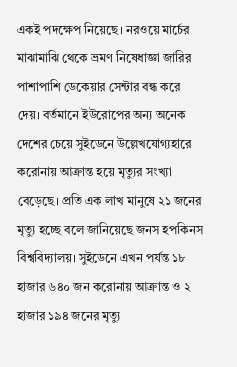একই পদক্ষেপ নিয়েছে। নরওয়ে মার্চের মাঝামাঝি থেকে ভ্রমণ নিষেধাজ্ঞা জারির পাশাপাশি ডেকেয়ার সেন্টার বন্ধ করে দেয়। বর্তমানে ইউরোপের অন্য অনেক দেশের চেয়ে সুইডেনে উল্লেখযোগ্যহারে করোনায় আক্রান্ত হয়ে মৃত্যুর সংখ্যা বেড়েছে। প্রতি এক লাখ মানুষে ২১ জনের মৃত্যু হচ্ছে বলে জানিয়েছে জনস হপকিনস বিশ্ববিদ্যালয়। সুইডেনে এখন পর্যন্ত ১৮ হাজার ৬৪০ জন করোনায় আক্রান্ত ও ২ হাজার ১৯৪ জনের মৃত্যু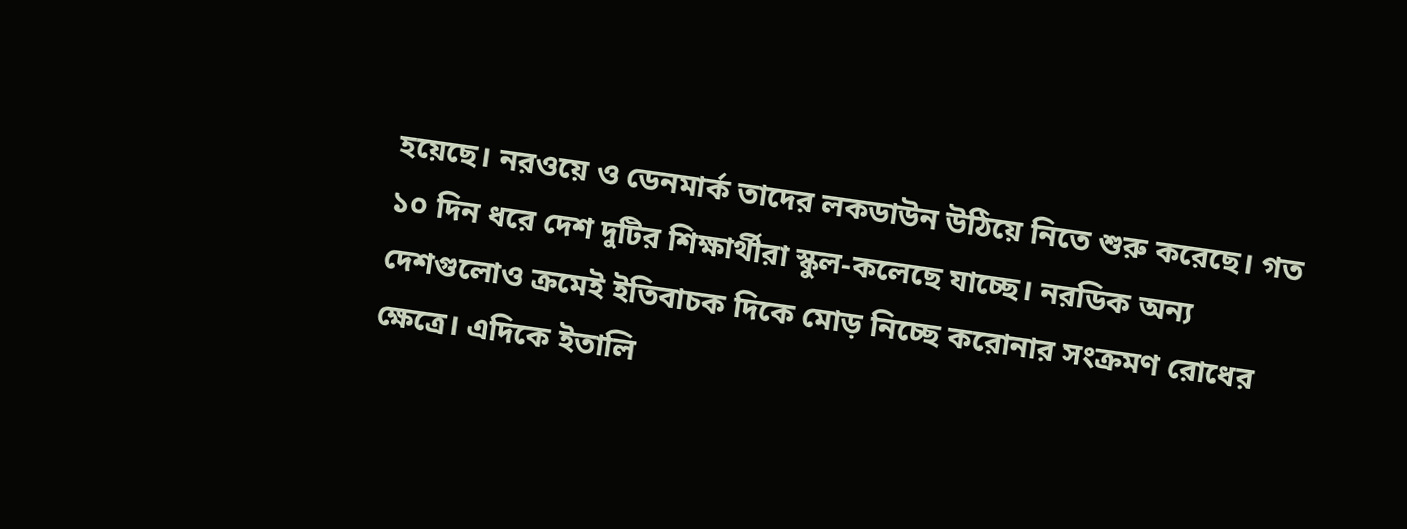হয়েছে। নরওয়ে ও ডেনমার্ক তাদের লকডাউন উঠিয়ে নিতে শুরু করেছে। গত ১০ দিন ধরে দেশ দুটির শিক্ষার্থীরা স্কুল-কলেছে যাচ্ছে। নরডিক অন্য দেশগুলোও ক্রমেই ইতিবাচক দিকে মোড় নিচ্ছে করোনার সংক্রমণ রোধের ক্ষেত্রে। এদিকে ইতালি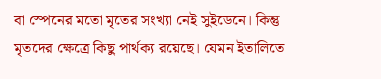বা স্পেনের মতো মৃতের সংখ্যা নেই সুইডেনে। কিন্তু মৃতদের ক্ষেত্রে কিছু পার্থক্য রয়েছে। যেমন ইতালিতে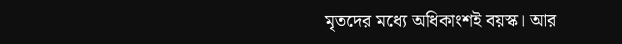মৃতদের মধ্যে অধিকাংশই বয়স্ক। আর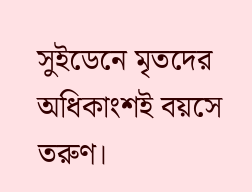সুইডেনে মৃতদের অধিকাংশই বয়সে তরুণ।